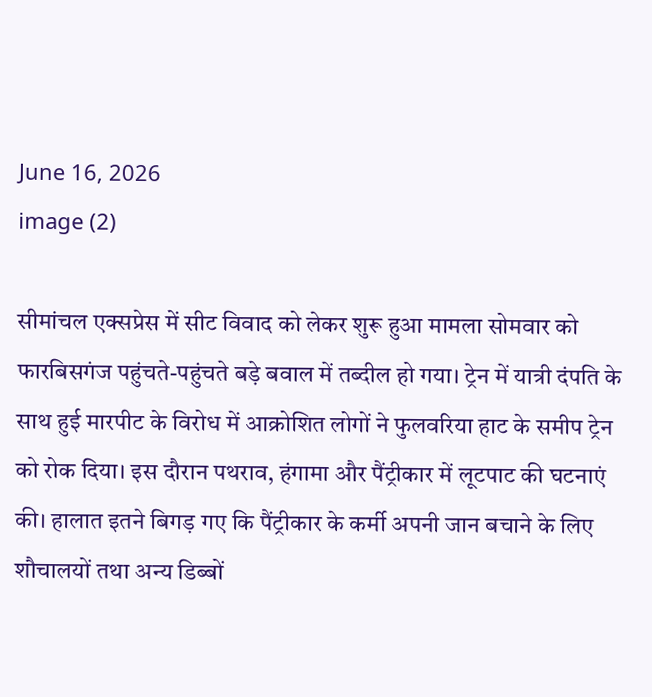June 16, 2026
image (2)

सीमांचल एक्सप्रेस में सीट विवाद को लेकर शुरू हुआ मामला सोमवार को फारबिसगंज पहुंचते-पहुंचते बड़े बवाल में तब्दील हो गया। ट्रेन में यात्री दंपति के साथ हुई मारपीट के विरोध में आक्रोशित लोगों ने फुलवरिया हाट के समीप ट्रेन को रोक दिया। इस दौरान पथराव, हंगामा और पैंट्रीकार में लूटपाट की घटनाएं की। हालात इतने बिगड़ गए कि पैंट्रीकार के कर्मी अपनी जान बचाने के लिए शौचालयों तथा अन्य डिब्बों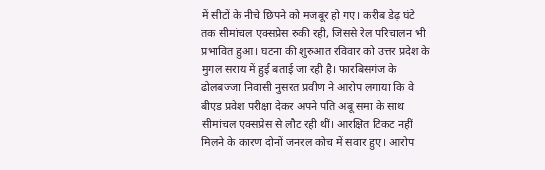में सीटों के नीचे छिपने को मजबूर हो गए। करीब डेढ़ घंटे तक सीमांचल एक्सप्रेस रुकी रही, जिससे रेल परिचालन भी प्रभावित हुआ। घटना की शुरुआत रविवार को उत्तर प्रदेश के मुगल सराय में हुई बताई जा रही है। फारबिसगंज के ढोलबज्जा निवासी नुसरत प्रवीण ने आरोप लगाया कि वे बीएड प्रवेश परीक्षा देकर अपने पति अबू समा के साथ सीमांचल एक्सप्रेस से लौट रही थीं। आरक्षित टिकट नहीं मिलने के कारण दोनों जनरल कोच में सवार हुए। आरोप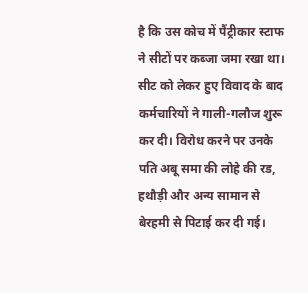है कि उस कोच में पैंट्रीकार स्टाफ ने सीटों पर कब्जा जमा रखा था। सीट को लेकर हुए विवाद के बाद कर्मचारियों ने गाली-गलौज शुरू कर दी। विरोध करने पर उनके पति अबू समा की लोहे की रड, हथौड़ी और अन्य सामान से बेरहमी से पिटाई कर दी गई।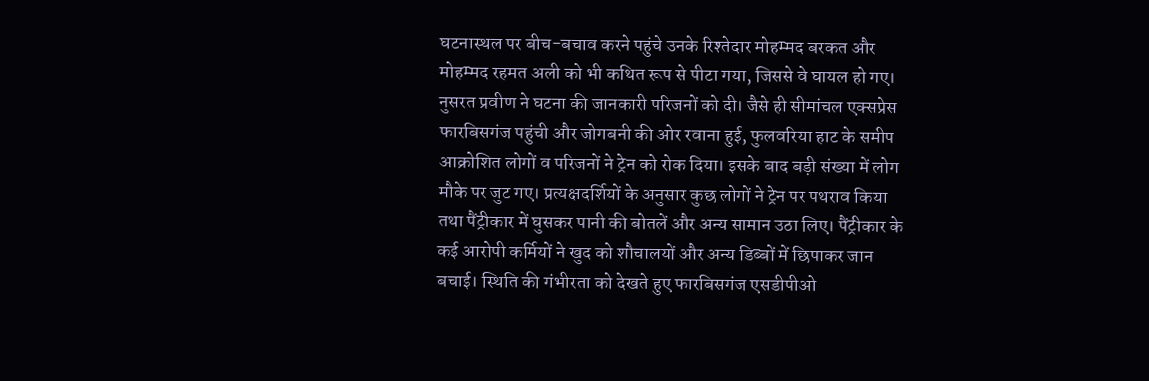घटनास्थल पर बीच-बचाव करने पहुंचे उनके रिश्तेदार मोहम्मद बरकत और मोहम्मद रहमत अली को भी कथित रूप से पीटा गया, जिससे वे घायल हो गए। नुसरत प्रवीण ने घटना की जानकारी परिजनों को दी। जैसे ही सीमांचल एक्सप्रेस फारबिसगंज पहुंची और जोगबनी की ओर रवाना हुई, फुलवरिया हाट के समीप आक्रोशित लोगों व परिजनों ने ट्रेन को रोक दिया। इसके बाद बड़ी संख्या में लोग मौके पर जुट गए। प्रत्यक्षदर्शियों के अनुसार कुछ लोगों ने ट्रेन पर पथराव किया तथा पैंट्रीकार में घुसकर पानी की बोतलें और अन्य सामान उठा लिए। पैंट्रीकार के कई आरोपी कर्मियों ने खुद को शौचालयों और अन्य डिब्बों में छिपाकर जान बचाई। स्थिति की गंभीरता को देखते हुए फारबिसगंज एसडीपीओ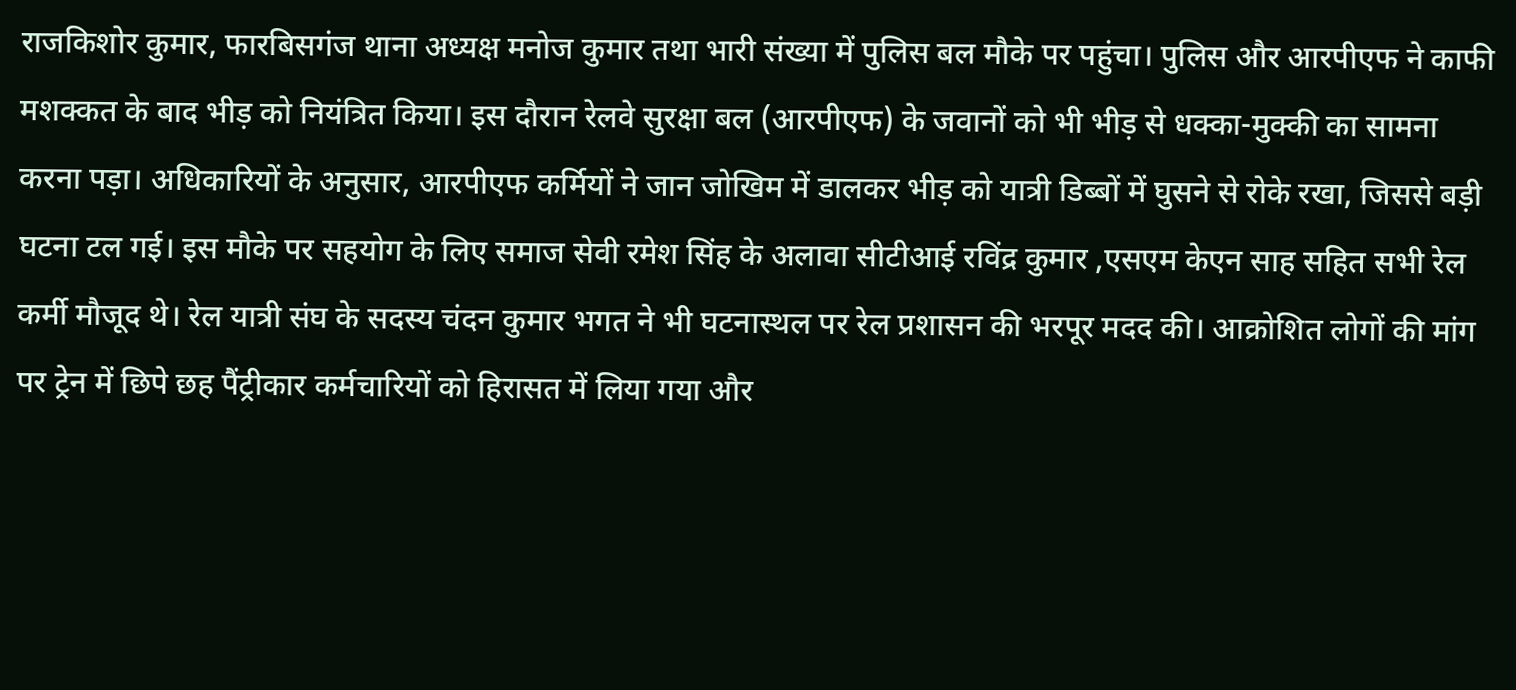राजकिशोर कुमार, फारबिसगंज थाना अध्यक्ष मनोज कुमार तथा भारी संख्या में पुलिस बल मौके पर पहुंचा। पुलिस और आरपीएफ ने काफी मशक्कत के बाद भीड़ को नियंत्रित किया। इस दौरान रेलवे सुरक्षा बल (आरपीएफ) के जवानों को भी भीड़ से धक्का-मुक्की का सामना करना पड़ा। अधिकारियों के अनुसार, आरपीएफ कर्मियों ने जान जोखिम में डालकर भीड़ को यात्री डिब्बों में घुसने से रोके रखा, जिससे बड़ी घटना टल गई। इस मौके पर सहयोग के लिए समाज सेवी रमेश सिंह के अलावा सीटीआई रविंद्र कुमार ,एसएम केएन साह सहित सभी रेल कर्मी मौजूद थे। रेल यात्री संघ के सदस्य चंदन कुमार भगत ने भी घटनास्थल पर रेल प्रशासन की भरपूर मदद की। आक्रोशित लोगों की मांग पर ट्रेन में छिपे छह पैंट्रीकार कर्मचारियों को हिरासत में लिया गया और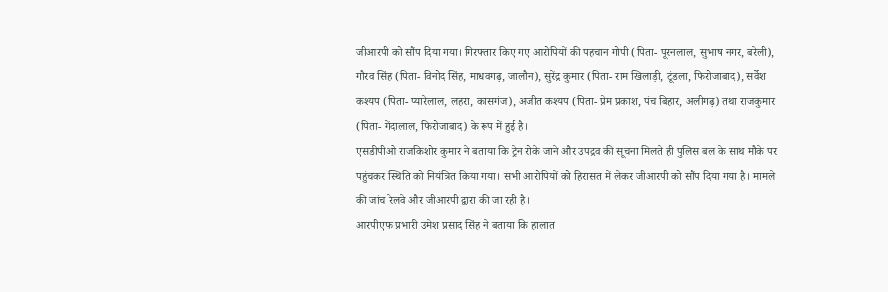जीआरपी को सौंप दिया गया। गिरफ्तार किए गए आरोपियों की पहचान गोपी (पिता- पूरनलाल, सुभाष नगर, बरेली), गौरव सिंह (पिता- विनोद सिंह, माधवगढ़, जालौन), सुरेंद्र कुमार (पिता- राम खिलाड़ी, टूंडला, फिरोजाबाद), सर्वेश कश्यप (पिता- प्यारेलाल, लहरा, कासगंज), अजीत कश्यप (पिता- प्रेम प्रकाश, पंच बिहार, अलीगढ़) तथा राजकुमार (पिता- गेंदालाल, फिरोजाबाद) के रूप में हुई है।
एसडीपीओ राजकिशोर कुमार ने बताया कि ट्रेन रोके जाने और उपद्रव की सूचना मिलते ही पुलिस बल के साथ मौके पर पहुंचकर स्थिति को नियंत्रित किया गया। सभी आरोपियों को हिरासत में लेकर जीआरपी को सौंप दिया गया है। मामले की जांच रेलवे और जीआरपी द्वारा की जा रही है।
आरपीएफ प्रभारी उमेश प्रसाद सिंह ने बताया कि हालात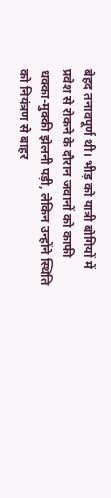बेहद तनावपूर्ण थी। भीड़ को यात्री बोगियों में प्रवेश से रोकने के दौरान जवानों को काफी धक्का-मुक्की झेलनी पड़ी, लेकिन उन्होंने स्थिति को नियंत्रण से बाहर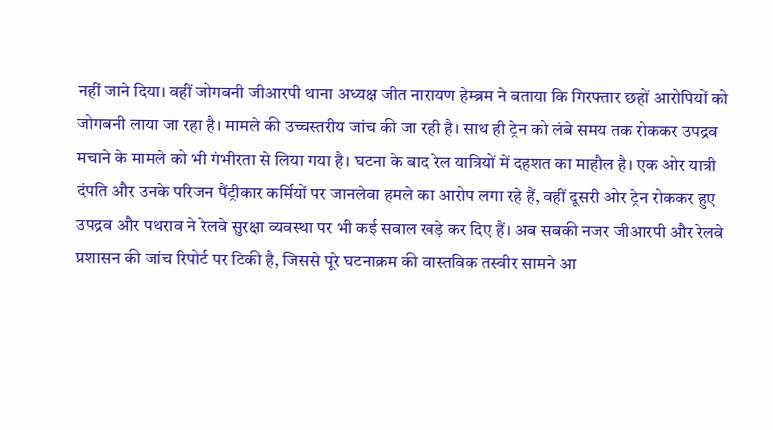नहीं जाने दिया। वहीं जोगबनी जीआरपी थाना अध्यक्ष जीत नारायण हेम्ब्रम ने बताया कि गिरफ्तार छहों आरोपियों को जोगबनी लाया जा रहा है। मामले की उच्चस्तरीय जांच की जा रही है। साथ ही ट्रेन को लंबे समय तक रोककर उपद्रव मचाने के मामले को भी गंभीरता से लिया गया है। घटना के बाद रेल यात्रियों में दहशत का माहौल है। एक ओर यात्री दंपति और उनके परिजन पैंट्रीकार कर्मियों पर जानलेवा हमले का आरोप लगा रहे हैं, वहीं दूसरी ओर ट्रेन रोककर हुए उपद्रव और पथराव ने रेलवे सुरक्षा व्यवस्था पर भी कई सवाल खड़े कर दिए हैं। अब सबकी नजर जीआरपी और रेलवे प्रशासन की जांच रिपोर्ट पर टिकी है, जिससे पूरे घटनाक्रम की वास्तविक तस्वीर सामने आ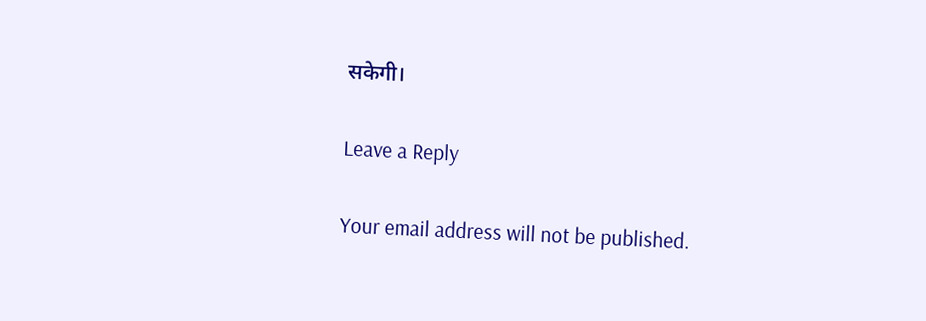सकेगी।

Leave a Reply

Your email address will not be published.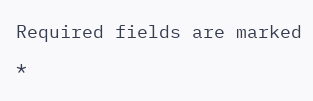Required fields are marked *